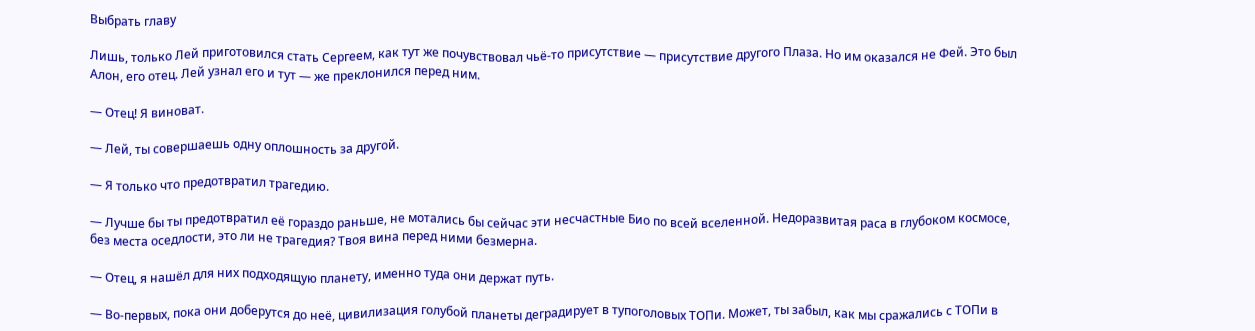Выбрать главу

Лишь, только Лей приготовился стать Сергеем, как тут же почувствовал чьё-то присутствие — присутствие другого Плаза. Но им оказался не Фей. Это был Алон, его отец. Лей узнал его и тут — же преклонился перед ним.

— Отец! Я виноват.

— Лей, ты совершаешь одну оплошность за другой.

— Я только что предотвратил трагедию.

— Лучше бы ты предотвратил её гораздо раньше, не мотались бы сейчас эти несчастные Био по всей вселенной. Недоразвитая раса в глубоком космосе, без места оседлости, это ли не трагедия? Твоя вина перед ними безмерна.

— Отец, я нашёл для них подходящую планету, именно туда они держат путь.

— Во-первых, пока они доберутся до неё, цивилизация голубой планеты деградирует в тупоголовых ТОПи. Может, ты забыл, как мы сражались с ТОПи в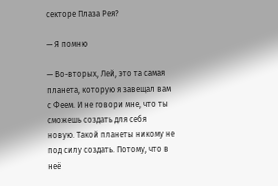секторе Плаза Рея?

— Я помню

— Во-вторых, Лей, это та самая планета, которую я завещал вам с Феем. И не говори мне, что ты сможешь создать для себя новую. Такой планеты никому не под силу создать. Потому, что в неё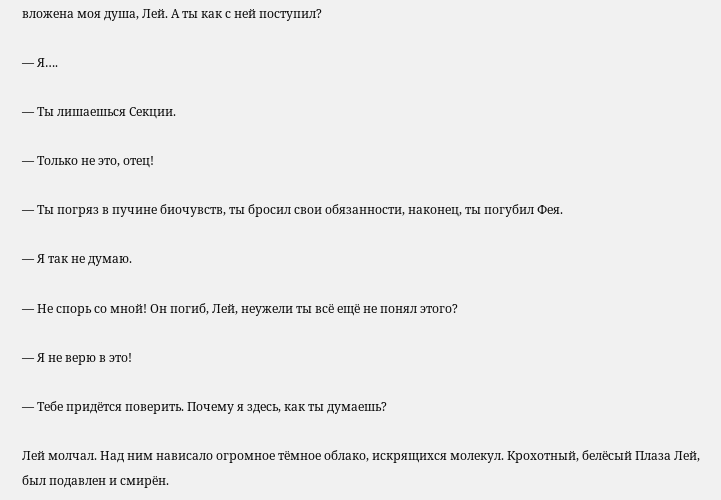вложена моя душа, Лей. А ты как с ней поступил?

— Я….

— Ты лишаешься Секции.

— Только не это, отец!

— Ты погряз в пучине биочувств, ты бросил свои обязанности, наконец, ты погубил Фея.

— Я так не думаю.

— Не спорь со мной! Он погиб, Лей, неужели ты всё ещё не понял этого?

— Я не верю в это!

— Тебе придётся поверить. Почему я здесь, как ты думаешь?

Лей молчал. Над ним нависало огромное тёмное облако, искрящихся молекул. Крохотный, белёсый Плаза Лей, был подавлен и смирён.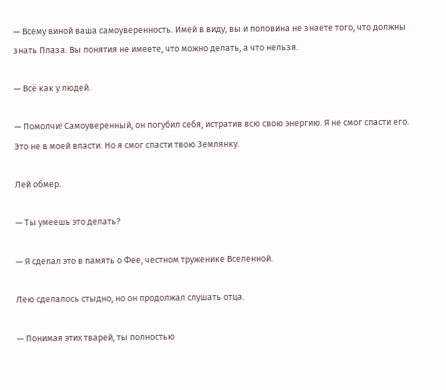— Всему виной ваша самоуверенность. Имей в виду, вы и половина не знаете того, что должны знать Плаза. Вы понятия не имеете, что можно делать, а что нельзя.

— Всё как у людей.

— Помолчи! Самоуверенный, он погубил себя, истратив всю свою энергию. Я не смог спасти его. Это не в моей власти. Но я смог спасти твою Землянку.

Лей обмер.

— Ты умеешь это делать?

— Я сделал это в память о Фее, честном труженике Вселенной.

Лею сделалось стыдно, но он продолжал слушать отца.

— Понимая этих тварей, ты полностью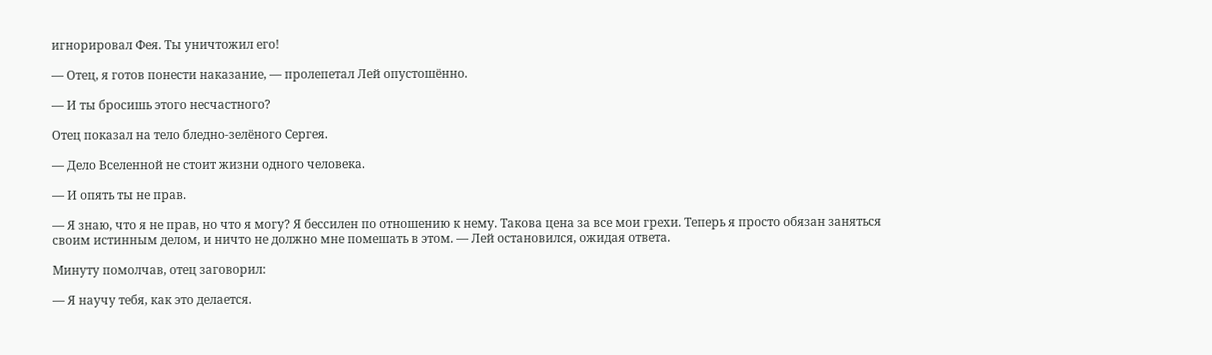игнорировал Фея. Ты уничтожил его!

— Отец, я готов понести наказание, — пролепетал Лей опустошённо.

— И ты бросишь этого несчастного?

Отец показал на тело бледно-зелёного Сергея.

— Дело Вселенной не стоит жизни одного человека.

— И опять ты не прав.

— Я знаю, что я не прав, но что я могу? Я бессилен по отношению к нему. Такова цена за все мои грехи. Теперь я просто обязан заняться своим истинным делом, и ничто не должно мне помешать в этом. — Лей остановился, ожидая ответа.

Минуту помолчав, отец заговорил:

— Я научу тебя, как это делается.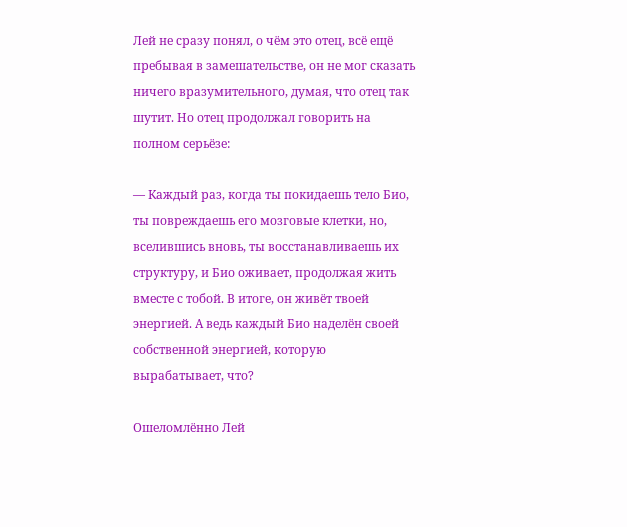Лей не сразу понял, о чём это отец, всё ещё пребывая в замешательстве, он не мог сказать ничего вразумительного, думая, что отец так шутит. Но отец продолжал говорить на полном серьёзе:

— Каждый раз, когда ты покидаешь тело Био, ты повреждаешь его мозговые клетки, но, вселившись вновь, ты восстанавливаешь их структуру, и Био оживает, продолжая жить вместе с тобой. В итоге, он живёт твоей энергией. А ведь каждый Био наделён своей собственной энергией, которую вырабатывает, что?

Ошеломлённо Лей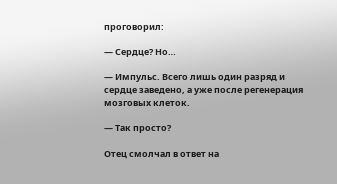проговорил:

— Сердце? Но…

— Импульс. Всего лишь один разряд и сердце заведено, а уже после регенерация мозговых клеток.

— Так просто?

Отец смолчал в ответ на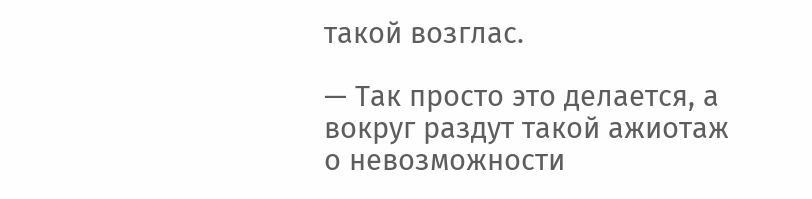такой возглас.

— Так просто это делается, а вокруг раздут такой ажиотаж о невозможности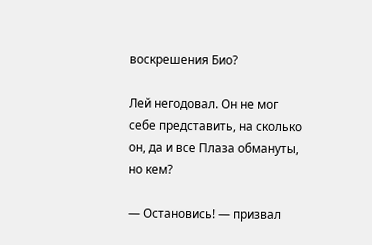воскрешения Био?

Лей негодовал. Он не мог себе представить, на сколько он, да и все Плаза обмануты, но кем?

— Остановись! — призвал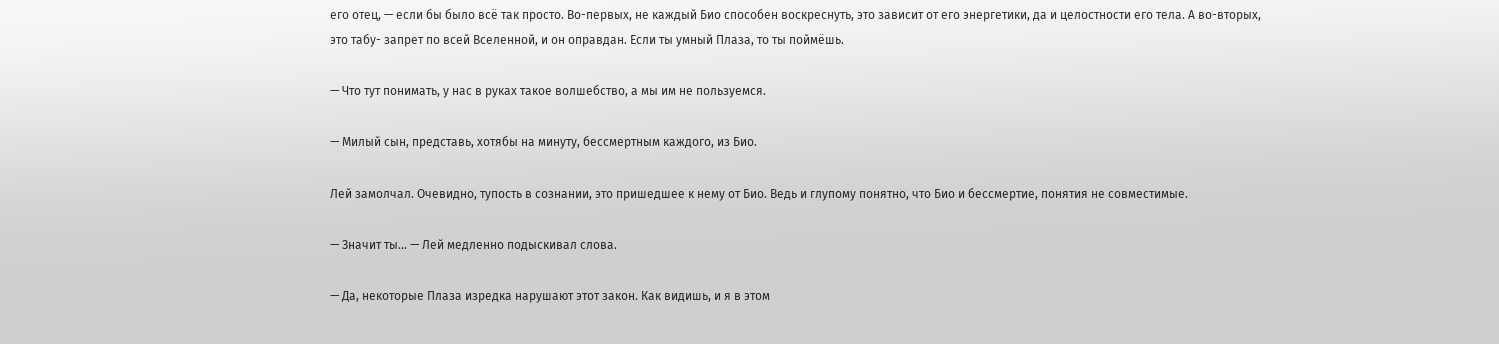его отец, — если бы было всё так просто. Во-первых, не каждый Био способен воскреснуть, это зависит от его энергетики, да и целостности его тела. А во-вторых, это табу- запрет по всей Вселенной, и он оправдан. Если ты умный Плаза, то ты поймёшь.

— Что тут понимать, у нас в руках такое волшебство, а мы им не пользуемся.

— Милый сын, представь, хотябы на минуту, бессмертным каждого, из Био.

Лей замолчал. Очевидно, тупость в сознании, это пришедшее к нему от Био. Ведь и глупому понятно, что Био и бессмертие, понятия не совместимые.

— Значит ты… — Лей медленно подыскивал слова.

— Да, некоторые Плаза изредка нарушают этот закон. Как видишь, и я в этом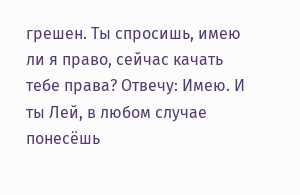грешен. Ты спросишь, имею ли я право, сейчас качать тебе права? Отвечу: Имею. И ты Лей, в любом случае понесёшь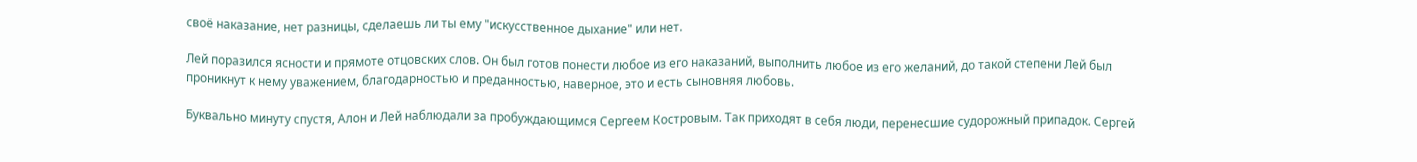своё наказание, нет разницы, сделаешь ли ты ему "искусственное дыхание" или нет.

Лей поразился ясности и прямоте отцовских слов. Он был готов понести любое из его наказаний, выполнить любое из его желаний, до такой степени Лей был проникнут к нему уважением, благодарностью и преданностью, наверное, это и есть сыновняя любовь.

Буквально минуту спустя, Алон и Лей наблюдали за пробуждающимся Сергеем Костровым. Так приходят в себя люди, перенесшие судорожный припадок. Сергей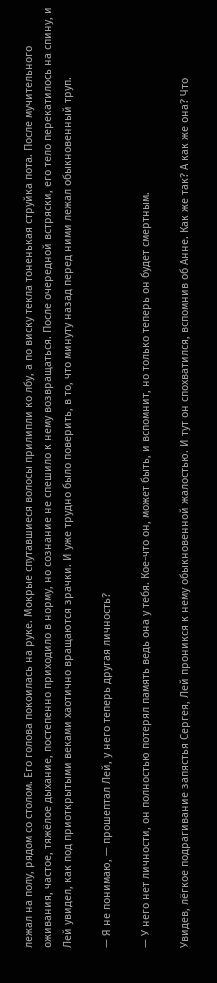лежал на полу, рядом со столом. Его голова покоилась на руке. Мокрые спутавшиеся волосы прилипли ко лбу, а по виску текла тоненькая струйка пота. После мучительного оживания, частое, тяжёлое дыхание, постепенно приходило в норму, но сознание не спешило к нему возвращаться. После очередной встряски, его тело перекатилось на спину, и Лей увидел, как под приоткрытыми веками хаотично вращаются зрачки. И уже трудно было поверить, в то, что минуту назад перед ними лежал обыкновенный труп.

— Я не понимаю, — прошептал Лей, у него теперь другая личность?

— У него нет личности, он полностью потерял память ведь она у тебя. Кое-что он, может быть, и вспомнит, но только теперь он будет смертным.

Увидев, лёгкое подрагивание запястья Сергея, Лей проникся к нему обыкновенной жалостью. И тут он спохватился, вспомнив об Анне. Как же так? А как же она? Что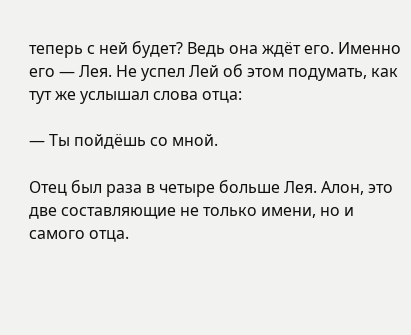теперь с ней будет? Ведь она ждёт его. Именно его — Лея. Не успел Лей об этом подумать, как тут же услышал слова отца:

— Ты пойдёшь со мной.

Отец был раза в четыре больше Лея. Алон, это две составляющие не только имени, но и самого отца.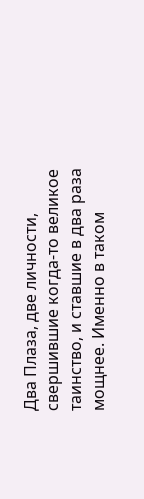Два Плаза, две личности, свершившие когда-то великое таинство, и ставшие в два раза мощнее. Именно в таком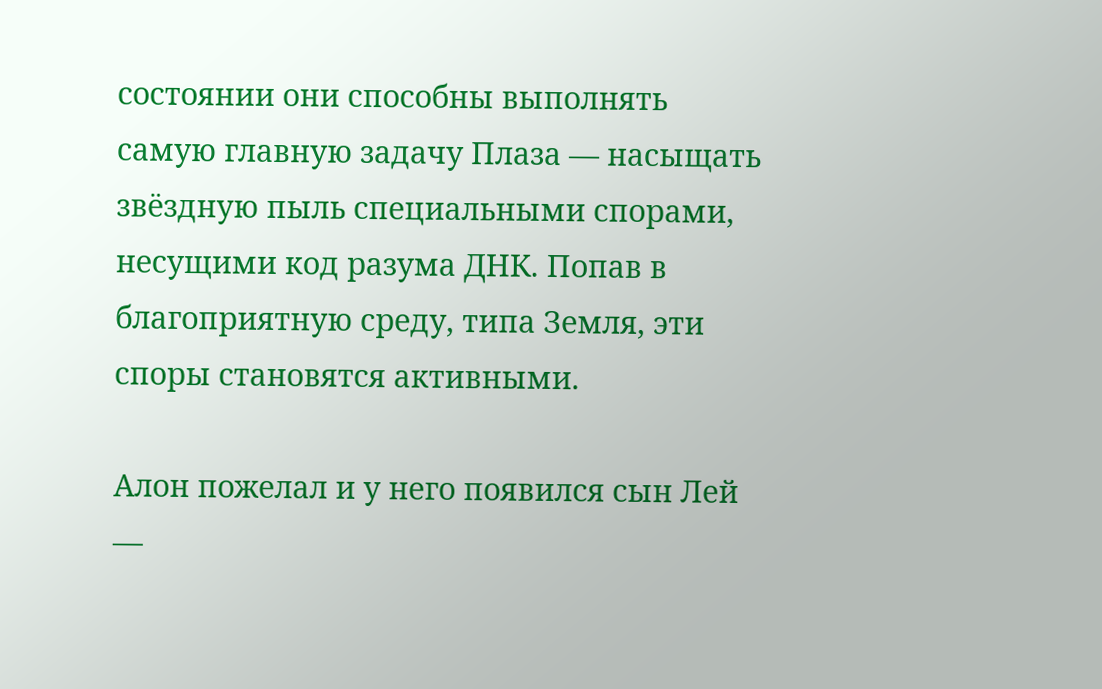состоянии они способны выполнять самую главную задачу Плаза — насыщать звёздную пыль специальными спорами, несущими код разума ДНК. Попав в благоприятную среду, типа Земля, эти споры становятся активными.

Алон пожелал и у него появился сын Лей —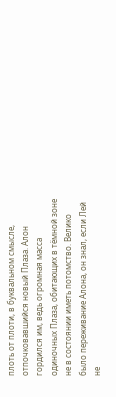плоть от плоти, в буквальном смысле, отпочковавшийся новый Плаза. Алон гордился им, ведь огромная масса одиночных Плаза, обитающих в тёмной зоне не в состоянии иметь потомство. Велико было переживание Алона, он знал, если Лей не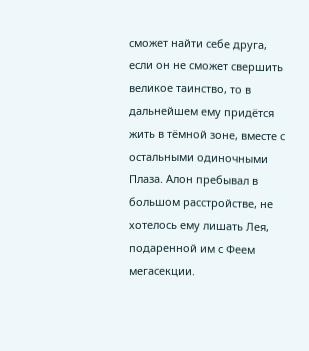сможет найти себе друга, если он не сможет свершить великое таинство, то в дальнейшем ему придётся жить в тёмной зоне, вместе с остальными одиночными Плаза. Алон пребывал в большом расстройстве, не хотелось ему лишать Лея, подаренной им с Феем мегасекции.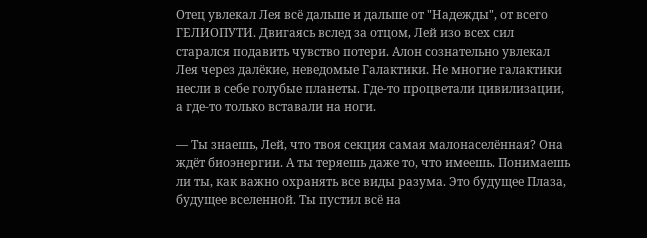Отец увлекал Лея всё дальше и дальше от "Надежды", от всего ГЕЛИОПУТИ. Двигаясь вслед за отцом, Лей изо всех сил старался подавить чувство потери. Алон сознательно увлекал Лея через далёкие, неведомые Галактики. Не многие галактики несли в себе голубые планеты. Где-то процветали цивилизации, а где-то только вставали на ноги.

— Ты знаешь, Лей, что твоя секция самая малонаселённая? Она ждёт биоэнергии. А ты теряешь даже то, что имеешь. Понимаешь ли ты, как важно охранять все виды разума. Это будущее Плаза, будущее вселенной. Ты пустил всё на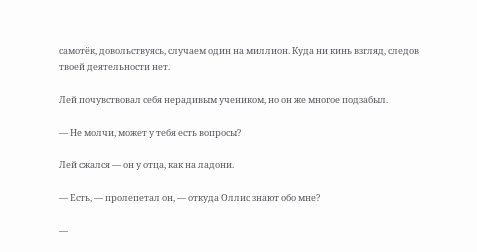самотёк, довольствуясь, случаем один на миллион. Куда ни кинь взгляд, следов твоей деятельности нет.

Лей почувствовал себя нерадивым учеником, но он же многое подзабыл.

— Не молчи, может у тебя есть вопросы?

Лей сжался — он у отца, как на ладони.

— Есть, — пролепетал он, — откуда Оллис знают обо мне?

—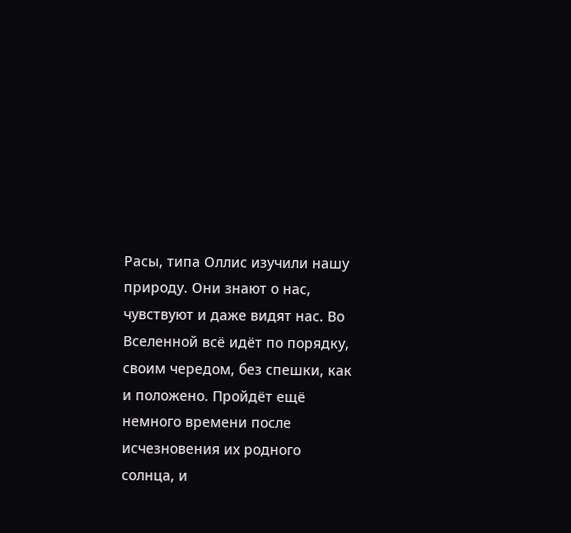Расы, типа Оллис изучили нашу природу. Они знают о нас, чувствуют и даже видят нас. Во Вселенной всё идёт по порядку, своим чередом, без спешки, как и положено. Пройдёт ещё немного времени после исчезновения их родного солнца, и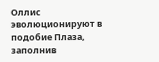Оллис эволюционируют в подобие Плаза, заполнив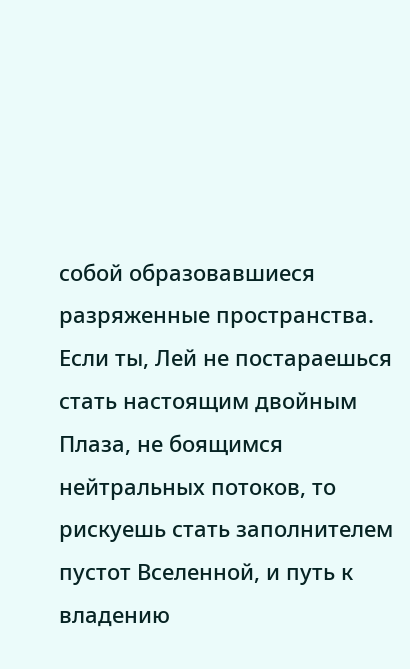собой образовавшиеся разряженные пространства. Если ты, Лей не постараешься стать настоящим двойным Плаза, не боящимся нейтральных потоков, то рискуешь стать заполнителем пустот Вселенной, и путь к владению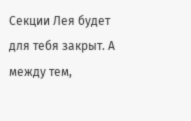Секции Лея будет для тебя закрыт. А между тем,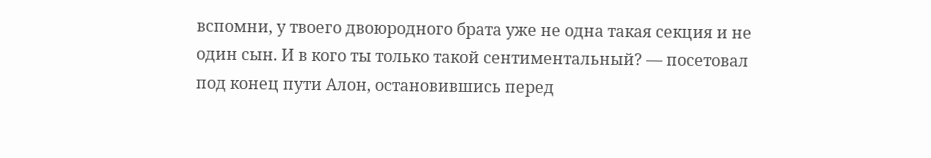вспомни, у твоего двоюродного брата уже не одна такая секция и не один сын. И в кого ты только такой сентиментальный? — посетовал под конец пути Алон, остановившись перед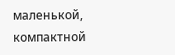маленькой, компактной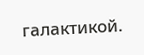галактикой.